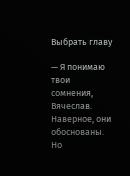Выбрать главу

— Я понимаю твои сомнения, Вячеслав. Наверное, они обоснованы. Но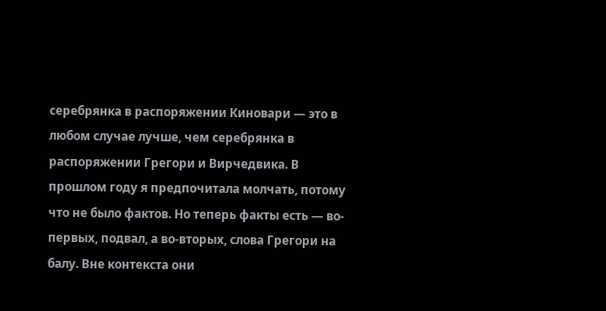серебрянка в распоряжении Киновари — это в любом случае лучше, чем серебрянка в распоряжении Грегори и Вирчедвика. В прошлом году я предпочитала молчать, потому что не было фактов. Но теперь факты есть — во-первых, подвал, а во-вторых, слова Грегори на балу. Вне контекста они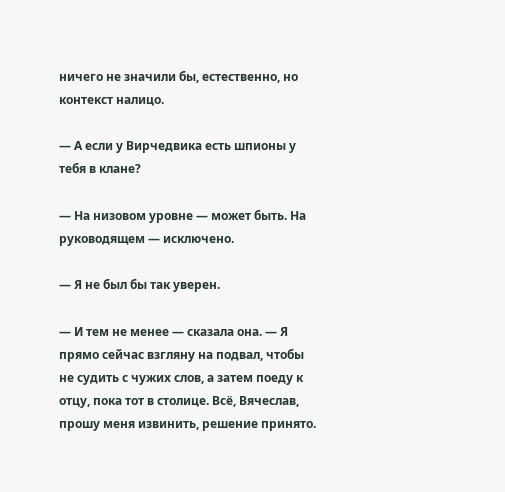ничего не значили бы, естественно, но контекст налицо.

— А если у Вирчедвика есть шпионы у тебя в клане?

— На низовом уровне — может быть. На руководящем — исключено.

— Я не был бы так уверен.

— И тем не менее — сказала она. — Я прямо сейчас взгляну на подвал, чтобы не судить с чужих слов, а затем поеду к отцу, пока тот в столице. Всё, Вячеслав, прошу меня извинить, решение принято.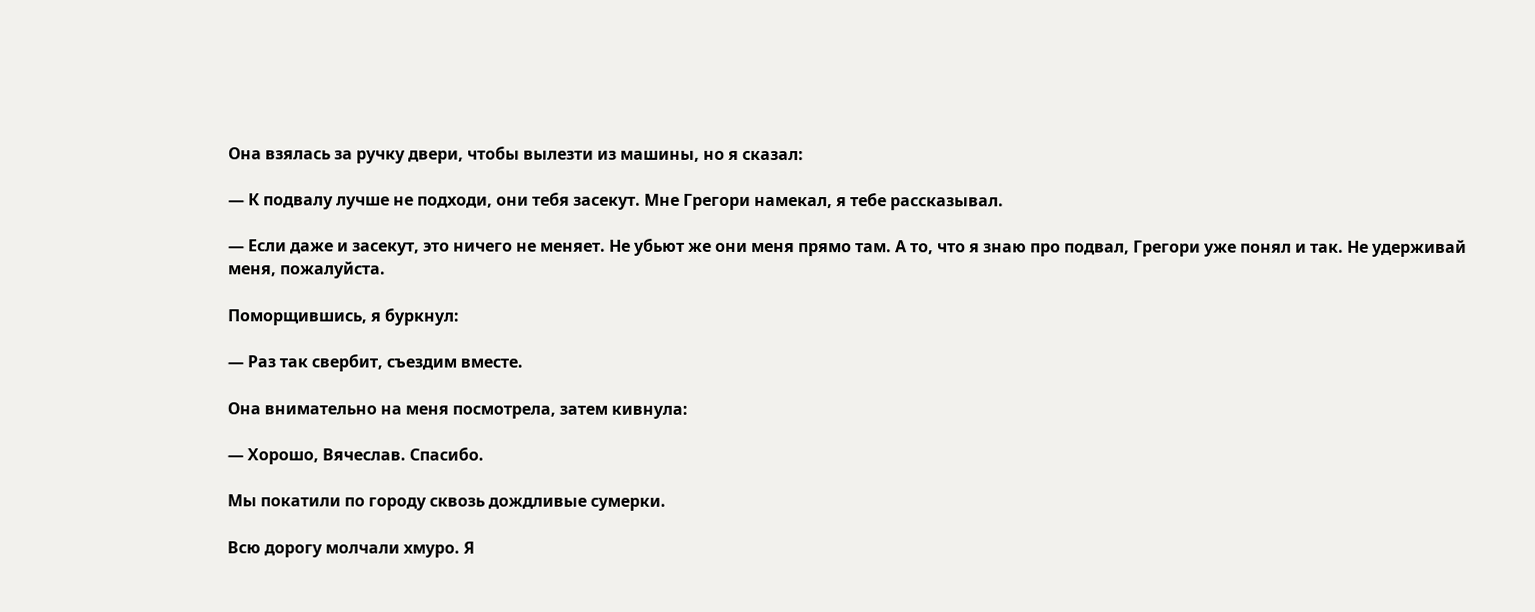Она взялась за ручку двери, чтобы вылезти из машины, но я сказал:

— К подвалу лучше не подходи, они тебя засекут. Мне Грегори намекал, я тебе рассказывал.

— Если даже и засекут, это ничего не меняет. Не убьют же они меня прямо там. А то, что я знаю про подвал, Грегори уже понял и так. Не удерживай меня, пожалуйста.

Поморщившись, я буркнул:

— Раз так свербит, съездим вместе.

Она внимательно на меня посмотрела, затем кивнула:

— Хорошо, Вячеслав. Спасибо.

Мы покатили по городу сквозь дождливые сумерки.

Всю дорогу молчали хмуро. Я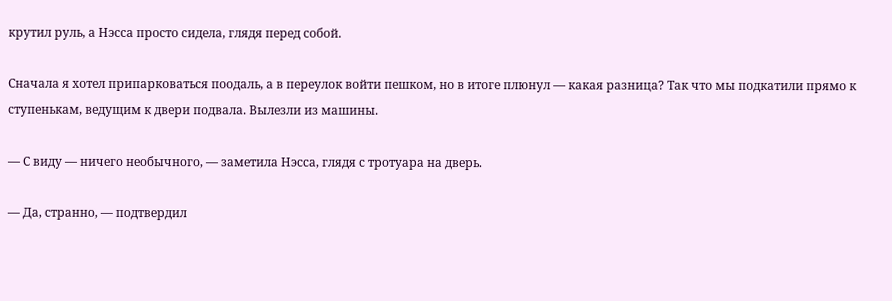крутил руль, а Нэсса просто сидела, глядя перед собой.

Сначала я хотел припарковаться поодаль, а в переулок войти пешком, но в итоге плюнул — какая разница? Так что мы подкатили прямо к ступенькам, ведущим к двери подвала. Вылезли из машины.

— С виду — ничего необычного, — заметила Нэсса, глядя с тротуара на дверь.

— Да, странно, — подтвердил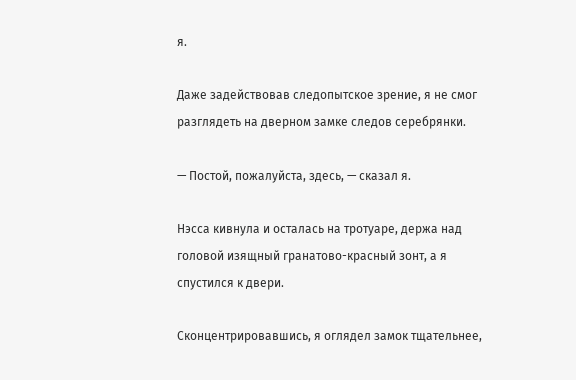я.

Даже задействовав следопытское зрение, я не смог разглядеть на дверном замке следов серебрянки.

— Постой, пожалуйста, здесь, — сказал я.

Нэсса кивнула и осталась на тротуаре, держа над головой изящный гранатово-красный зонт, а я спустился к двери.

Сконцентрировавшись, я оглядел замок тщательнее,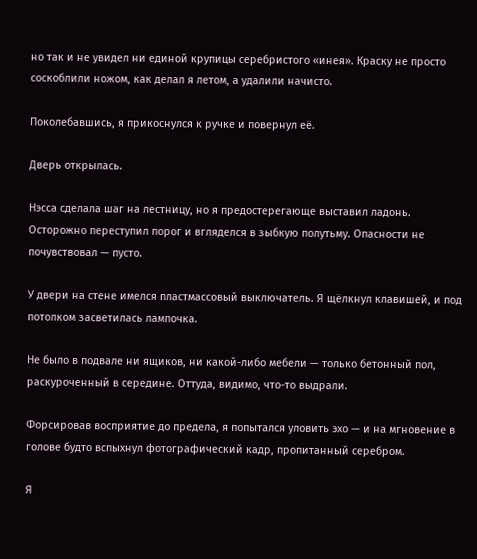но так и не увидел ни единой крупицы серебристого «инея». Краску не просто соскоблили ножом, как делал я летом, а удалили начисто.

Поколебавшись, я прикоснулся к ручке и повернул её.

Дверь открылась.

Нэсса сделала шаг на лестницу, но я предостерегающе выставил ладонь. Осторожно переступил порог и вгляделся в зыбкую полутьму. Опасности не почувствовал — пусто.

У двери на стене имелся пластмассовый выключатель. Я щёлкнул клавишей, и под потолком засветилась лампочка.

Не было в подвале ни ящиков, ни какой-либо мебели — только бетонный пол, раскуроченный в середине. Оттуда, видимо, что-то выдрали.

Форсировав восприятие до предела, я попытался уловить эхо — и на мгновение в голове будто вспыхнул фотографический кадр, пропитанный серебром.

Я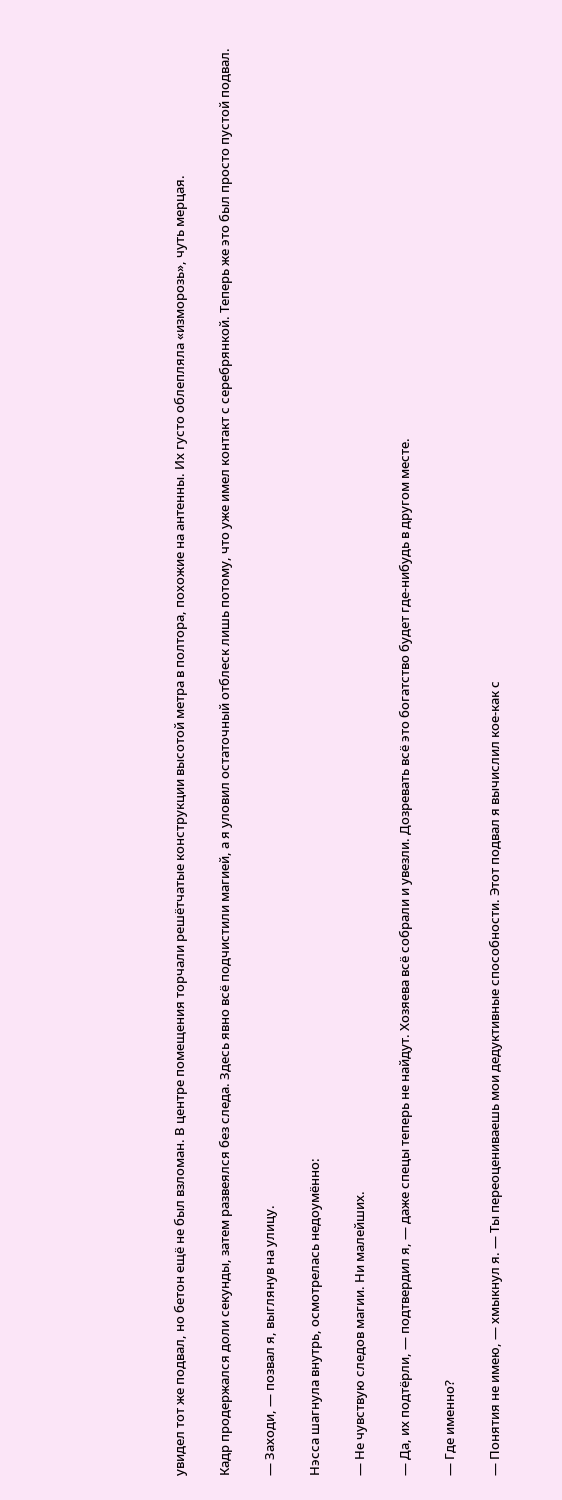увидел тот же подвал, но бетон ещё не был взломан. В центре помещения торчали решётчатые конструкции высотой метра в полтора, похожие на антенны. Их густо облепляла «изморозь», чуть мерцая.

Кадр продержался доли секунды, затем развеялся без следа. Здесь явно всё подчистили магией, а я уловил остаточный отблеск лишь потому, что уже имел контакт с серебрянкой. Теперь же это был просто пустой подвал.

— Заходи, — позвал я, выглянув на улицу.

Нэсса шагнула внутрь, осмотрелась недоумённо:

— Не чувствую следов магии. Ни малейших.

— Да, их подтёрли, — подтвердил я, — даже спецы теперь не найдут. Хозяева всё собрали и увезли. Дозревать всё это богатство будет где-нибудь в другом месте.

— Где именно?

— Понятия не имею, — хмыкнул я. — Ты переоцениваешь мои дедуктивные способности. Этот подвал я вычислил кое-как с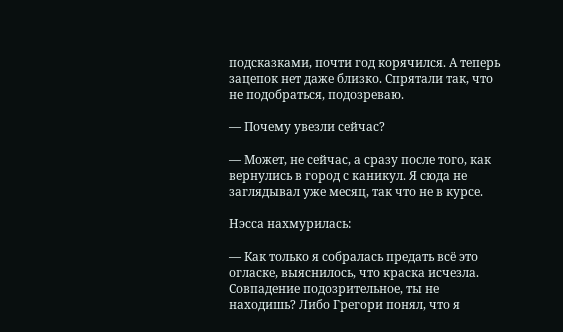подсказками, почти год корячился. А теперь зацепок нет даже близко. Спрятали так, что не подобраться, подозреваю.

— Почему увезли сейчас?

— Может, не сейчас, а сразу после того, как вернулись в город с каникул. Я сюда не заглядывал уже месяц, так что не в курсе.

Нэсса нахмурилась:

— Как только я собралась предать всё это огласке, выяснилось, что краска исчезла. Совпадение подозрительное, ты не находишь? Либо Грегори понял, что я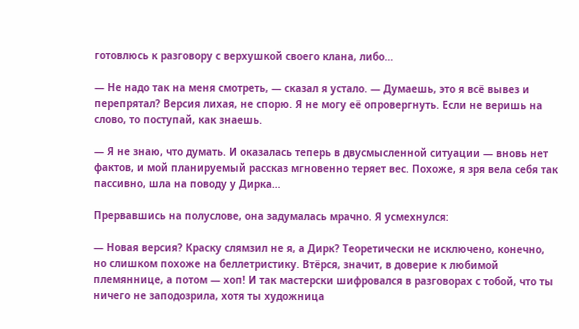готовлюсь к разговору с верхушкой своего клана, либо…

— Не надо так на меня смотреть, — сказал я устало. — Думаешь, это я всё вывез и перепрятал? Версия лихая, не спорю. Я не могу её опровергнуть. Если не веришь на слово, то поступай, как знаешь.

— Я не знаю, что думать. И оказалась теперь в двусмысленной ситуации — вновь нет фактов, и мой планируемый рассказ мгновенно теряет вес. Похоже, я зря вела себя так пассивно, шла на поводу у Дирка…

Прервавшись на полуслове, она задумалась мрачно. Я усмехнулся:

— Новая версия? Краску слямзил не я, а Дирк? Теоретически не исключено, конечно, но слишком похоже на беллетристику. Втёрся, значит, в доверие к любимой племяннице, а потом — хоп! И так мастерски шифровался в разговорах с тобой, что ты ничего не заподозрила, хотя ты художница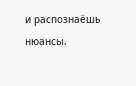и распознаёшь нюансы.